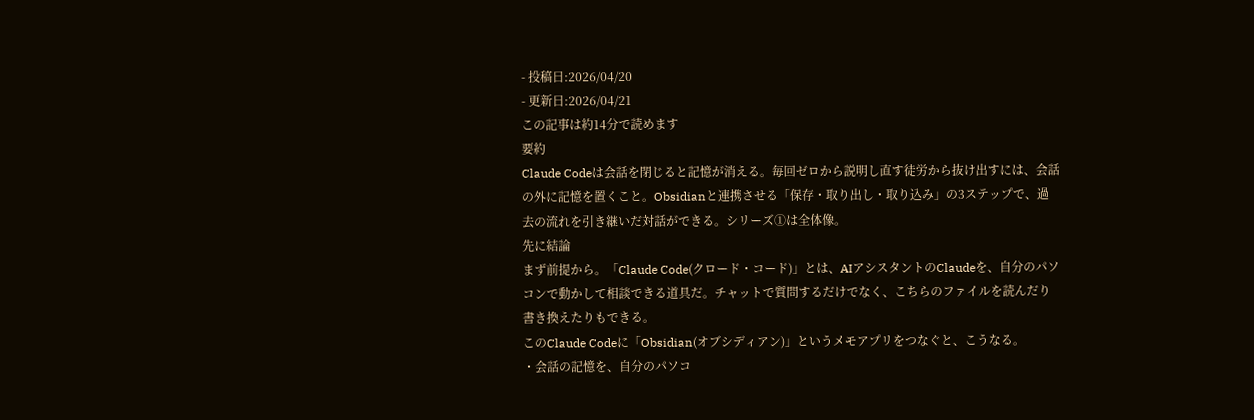- 投稿日:2026/04/20
- 更新日:2026/04/21
この記事は約14分で読めます
要約
Claude Codeは会話を閉じると記憶が消える。毎回ゼロから説明し直す徒労から抜け出すには、会話の外に記憶を置くこと。Obsidianと連携させる「保存・取り出し・取り込み」の3ステップで、過去の流れを引き継いだ対話ができる。シリーズ①は全体像。
先に結論
まず前提から。「Claude Code(クロード・コード)」とは、AIアシスタントのClaudeを、自分のパソコンで動かして相談できる道具だ。チャットで質問するだけでなく、こちらのファイルを読んだり書き換えたりもできる。
このClaude Codeに「Obsidian(オブシディアン)」というメモアプリをつなぐと、こうなる。
・会話の記憶を、自分のパソコ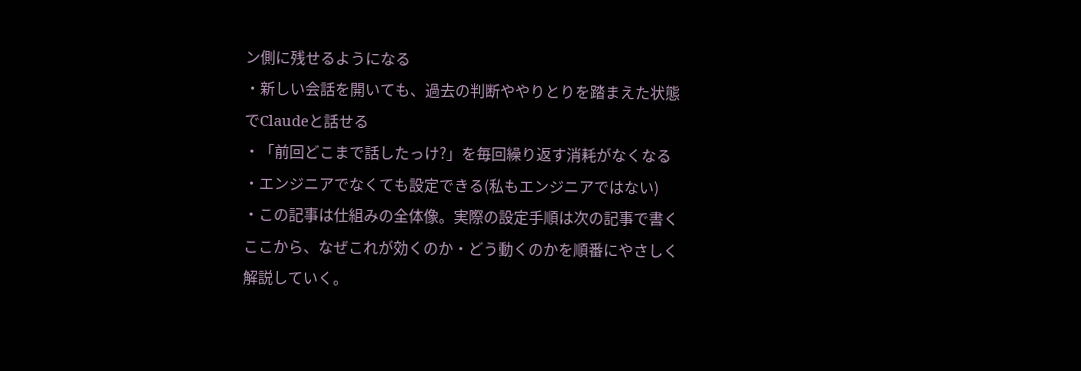ン側に残せるようになる
・新しい会話を開いても、過去の判断ややりとりを踏まえた状態でClaudeと話せる
・「前回どこまで話したっけ?」を毎回繰り返す消耗がなくなる
・エンジニアでなくても設定できる(私もエンジニアではない)
・この記事は仕組みの全体像。実際の設定手順は次の記事で書く
ここから、なぜこれが効くのか・どう動くのかを順番にやさしく解説していく。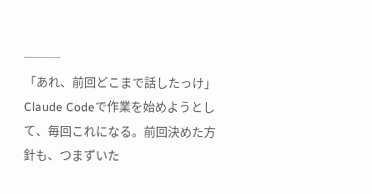───
「あれ、前回どこまで話したっけ」
Claude Codeで作業を始めようとして、毎回これになる。前回決めた方針も、つまずいた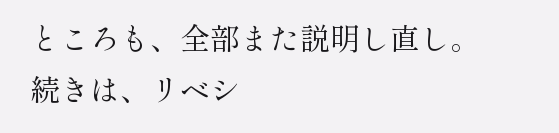ところも、全部また説明し直し。
続きは、リベシ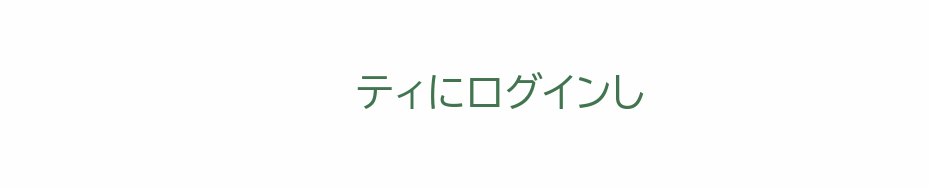ティにログインし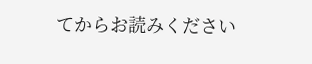てからお読みください